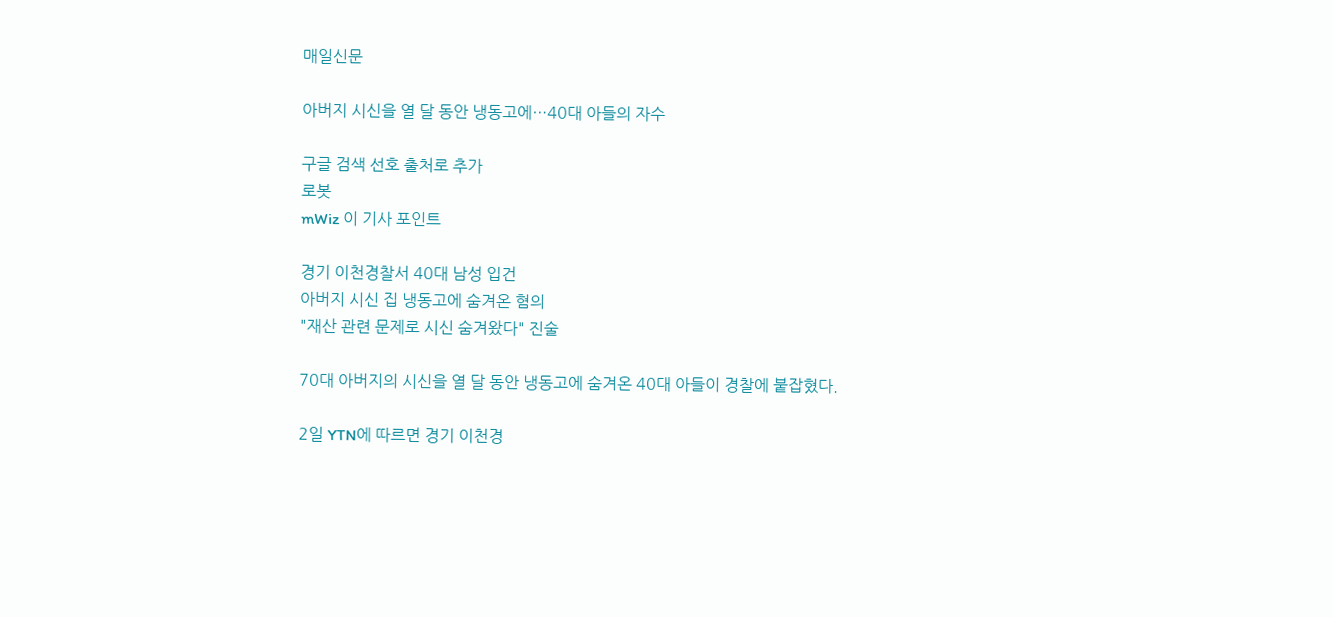매일신문

아버지 시신을 열 달 동안 냉동고에…40대 아들의 자수

구글 검색 선호 출처로 추가
로봇
mWiz 이 기사 포인트

경기 이천경찰서 40대 남성 입건
아버지 시신 집 냉동고에 숨겨온 혐의
"재산 관련 문제로 시신 숨겨왔다" 진술

70대 아버지의 시신을 열 달 동안 냉동고에 숨겨온 40대 아들이 경찰에 붙잡혔다.

2일 YTN에 따르면 경기 이천경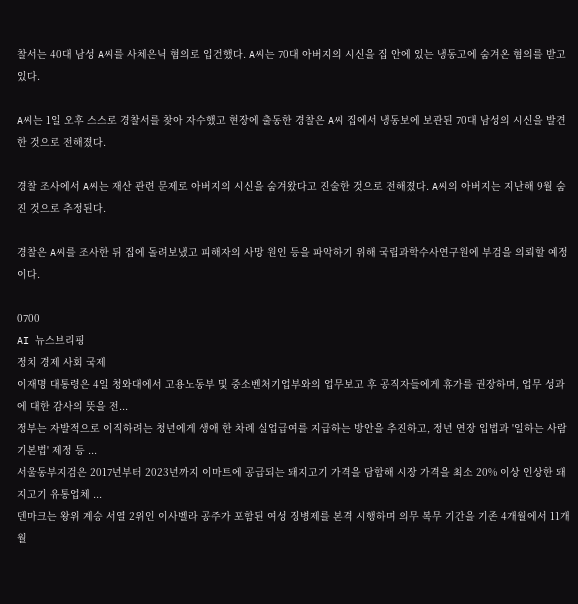찰서는 40대 남성 A씨를 사체은닉 혐의로 입건했다. A씨는 70대 아버지의 시신을 집 안에 있는 냉동고에 숨겨온 혐의를 받고 있다.

A씨는 1일 오후 스스로 경찰서를 찾아 자수했고 현장에 출동한 경찰은 A씨 집에서 냉동보에 보관된 70대 남성의 시신을 발견한 것으로 전해졌다.

경찰 조사에서 A씨는 재산 관련 문제로 아버지의 시신을 숨겨왔다고 진술한 것으로 전해졌다. A씨의 아버지는 지난해 9월 숨진 것으로 추정된다.

경찰은 A씨를 조사한 뒤 집에 돌려보냈고 피해자의 사망 원인 등을 파악하기 위해 국립과학수사연구원에 부검을 의뢰할 예정이다.

0700
AI 뉴스브리핑
정치 경제 사회 국제
이재명 대통령은 4일 청와대에서 고용노동부 및 중소벤처기업부와의 업무보고 후 공직자들에게 휴가를 권장하며, 업무 성과에 대한 감사의 뜻을 전...
정부는 자발적으로 이직하려는 청년에게 생애 한 차례 실업급여를 지급하는 방안을 추진하고, 정년 연장 입법과 '일하는 사람 기본법' 제정 등 ...
서울동부지검은 2017년부터 2023년까지 이마트에 공급되는 돼지고기 가격을 담합해 시장 가격을 최소 20% 이상 인상한 돼지고기 유통업체 ...
덴마크는 왕위 계승 서열 2위인 이사벨라 공주가 포함된 여성 징병제를 본격 시행하며 의무 복무 기간을 기존 4개월에서 11개월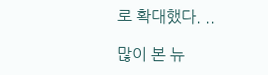로 확대했다. ..

많이 본 뉴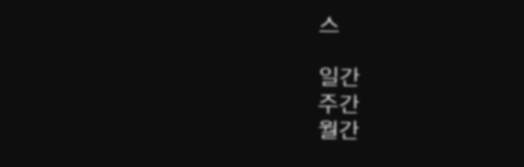스

일간
주간
월간